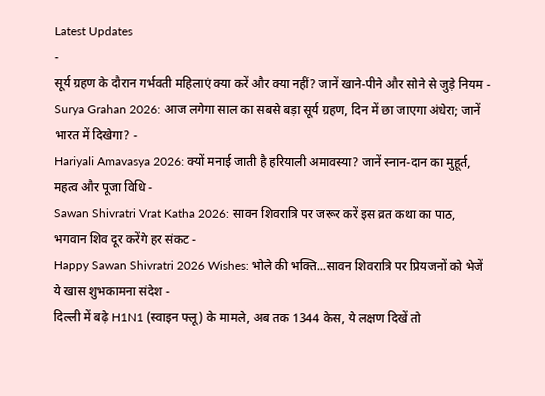Latest Updates
-
सूर्य ग्रहण के दौरान गर्भवती महिलाएं क्या करें और क्या नहीं? जानें खाने-पीने और सोने से जुड़े नियम -
Surya Grahan 2026: आज लगेगा साल का सबसे बड़ा सूर्य ग्रहण, दिन में छा जाएगा अंधेरा; जानें भारत में दिखेगा? -
Hariyali Amavasya 2026: क्यों मनाई जाती है हरियाली अमावस्या? जानें स्नान-दान का मुहूर्त, महत्व और पूजा विधि -
Sawan Shivratri Vrat Katha 2026: सावन शिवरात्रि पर जरूर करें इस व्रत कथा का पाठ, भगवान शिव दूर करेंगे हर संकट -
Happy Sawan Shivratri 2026 Wishes: भोले की भक्ति...सावन शिवरात्रि पर प्रियजनों को भेजें ये खास शुभकामना संदेश -
दिल्ली में बढ़े H1N1 (स्वाइन फ्लू) के मामले, अब तक 1344 केस, ये लक्षण दिखें तो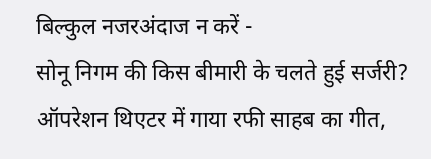बिल्कुल नजरअंदाज न करें -
सोनू निगम की किस बीमारी के चलते हुई सर्जरी? ऑपरेशन थिएटर में गाया रफी साहब का गीत,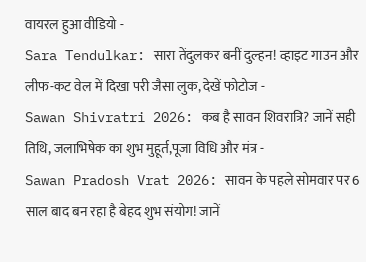वायरल हुआ वीडियो -
Sara Tendulkar: सारा तेंदुलकर बनीं दुल्हन! व्हाइट गाउन और लीफ-कट वेल में दिखा परी जैसा लुक, देखें फोटोज -
Sawan Shivratri 2026: कब है सावन शिवरात्रि? जानें सही तिथि, जलाभिषेक का शुभ मुहूर्त,पूजा विधि और मंत्र -
Sawan Pradosh Vrat 2026: सावन के पहले सोमवार पर 6 साल बाद बन रहा है बेहद शुभ संयोग! जानें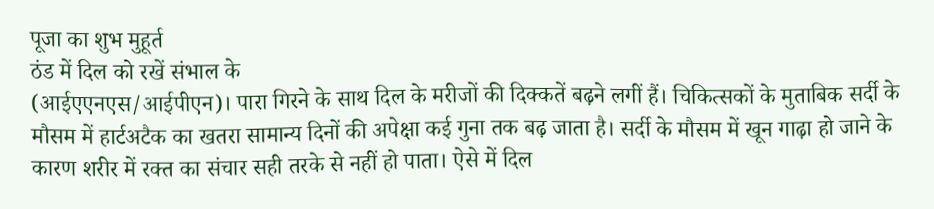पूजा का शुभ मुहूर्त
ठंड में दिल को रखें संभाल के
(आईएएनएस/आईपीएन)। पारा गिरने के साथ दिल के मरीजों की दिक्कतें बढ़ने लगीं हैं। चिकित्सकों के मुताबिक सर्दी के मौसम में हार्टअटैक का खतरा सामान्य दिनों की अपेक्षा कई गुना तक बढ़ जाता है। सर्दी के मौसम में खून गाढ़ा हो जाने के कारण शरीर में रक्त का संचार सही तरके से नहीं हो पाता। ऐसे में दिल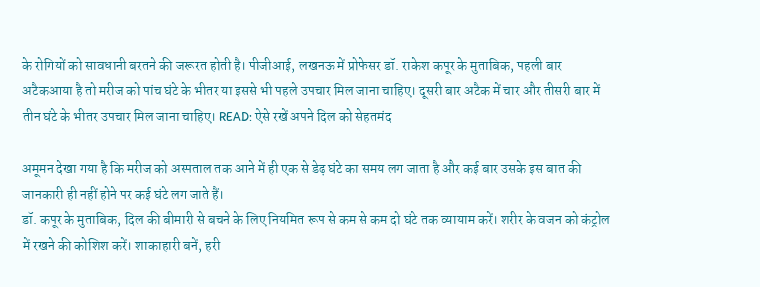के रोगियों को सावधानी बरतने की जरूरत होती है। पीजीआई, लखनऊ में प्रोफेसर डॉ. राकेश कपूर के मुताबिक, पहली बार
अटैकआया है तो मरीज को पांच घंटे के भीतर या इससे भी पहले उपचार मिल जाना चाहिए। दूसरी बार अटैक में चार और तीसरी बार में तीन घंटे के भीतर उपचार मिल जाना चाहिए। READ: ऐसे रखें अपने दिल को सेहतमंद

अमूमन देखा गया है कि मरीज को अस्पताल तक आने में ही एक से डेढ़ घंटे का समय लग जाता है और कई बार उसके इस बात की जानकारी ही नहीं होने पर कई घंटे लग जाते हैं।
डॉ. कपूर के मुताबिक, दिल की बीमारी से बचने के लिए नियमित रूप से कम से कम दो घंटे तक व्यायाम करें। शरीर के वजन को कंट्रोल में रखने की कोशिश करें। शाकाहारी बनें, हरी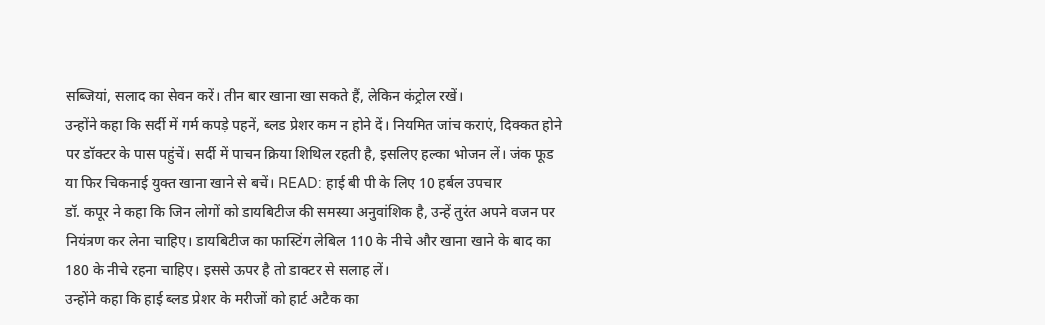सब्जियां, सलाद का सेवन करें। तीन बार खाना खा सकते हैं, लेकिन कंट्रोल रखें।
उन्होंने कहा कि सर्दी में गर्म कपड़े पहनें, ब्लड प्रेशर कम न होने दें। नियमित जांच कराएं, दिक्कत होने पर डॉक्टर के पास पहुंचें। सर्दी में पाचन क्रिया शिथिल रहती है, इसलिए हल्का भोजन लें। जंक फूड या फिर चिकनाई युक्त खाना खाने से बचें। READ: हाई बी पी के लिए 10 हर्बल उपचार
डॉ. कपूर ने कहा कि जिन लोगों को डायबिटीज की समस्या अनुवांशिक है, उन्हें तुरंत अपने वजन पर नियंत्रण कर लेना चाहिए। डायबिटीज का फास्टिंग लेबिल 110 के नीचे और खाना खाने के बाद का 180 के नीचे रहना चाहिए। इससे ऊपर है तो डाक्टर से सलाह लें।
उन्होंने कहा कि हाई ब्लड प्रेशर के मरीजों को हार्ट अटैक का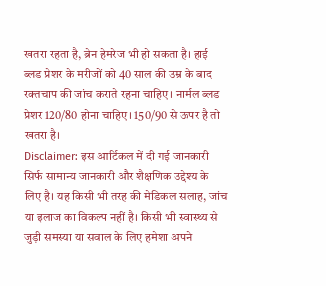खतरा रहता है, ब्रेन हेमरेज भी हो सकता है। हाई ब्लड प्रेशर के मरीजों को 40 साल की उम्र के बाद रक्तचाप की जांच कराते रहना चाहिए। नार्मल ब्लड प्रेशर 120/80 होना चाहिए। 150/90 से ऊपर है तो खतरा है।
Disclaimer: इस आर्टिकल में दी गई जानकारी सिर्फ सामान्य जानकारी और शैक्षणिक उद्देश्य के लिए है। यह किसी भी तरह की मेडिकल सलाह, जांच या इलाज का विकल्प नहीं है। किसी भी स्वास्थ्य से जुड़ी समस्या या सवाल के लिए हमेशा अपने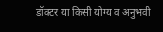डॉक्टर या किसी योग्य व अनुभवी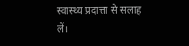स्वास्थ्य प्रदात्ता से सलाह लें।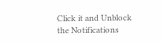Click it and Unblock the Notifications